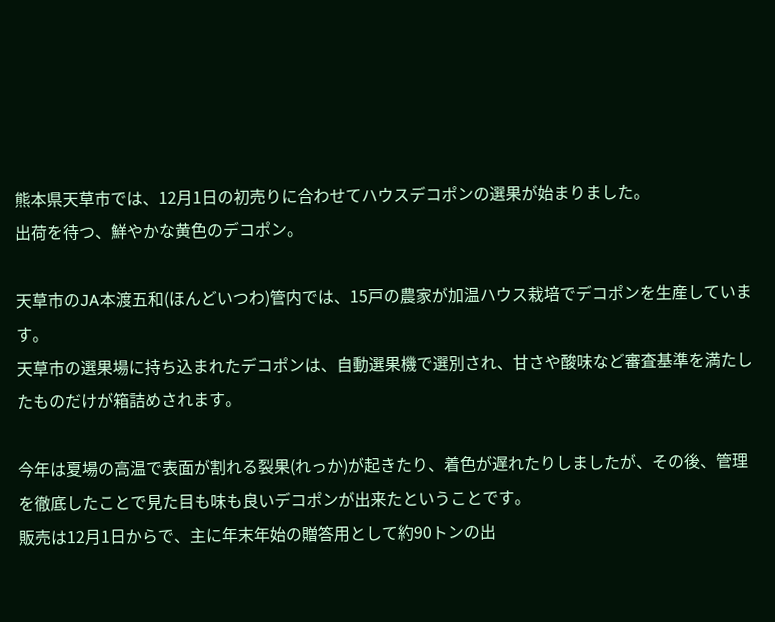熊本県天草市では、12月1日の初売りに合わせてハウスデコポンの選果が始まりました。
出荷を待つ、鮮やかな黄色のデコポン。

天草市のJA本渡五和(ほんどいつわ)管内では、15戸の農家が加温ハウス栽培でデコポンを生産しています。
天草市の選果場に持ち込まれたデコポンは、自動選果機で選別され、甘さや酸味など審査基準を満たしたものだけが箱詰めされます。

今年は夏場の高温で表面が割れる裂果(れっか)が起きたり、着色が遅れたりしましたが、その後、管理を徹底したことで見た目も味も良いデコポンが出来たということです。
販売は12月1日からで、主に年末年始の贈答用として約90トンの出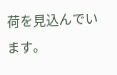荷を見込んでいます。